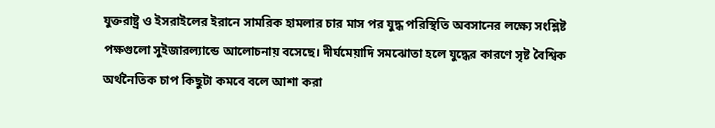যুক্তরাষ্ট্র ও ইসরাইলের ইরানে সামরিক হামলার চার মাস পর যুদ্ধ পরিস্থিতি অবসানের লক্ষ্যে সংশ্লিষ্ট পক্ষগুলো সুইজারল্যান্ডে আলোচনায় বসেছে। দীর্ঘমেয়াদি সমঝোতা হলে যুদ্ধের কারণে সৃষ্ট বৈশ্বিক অর্থনৈতিক চাপ কিছুটা কমবে বলে আশা করা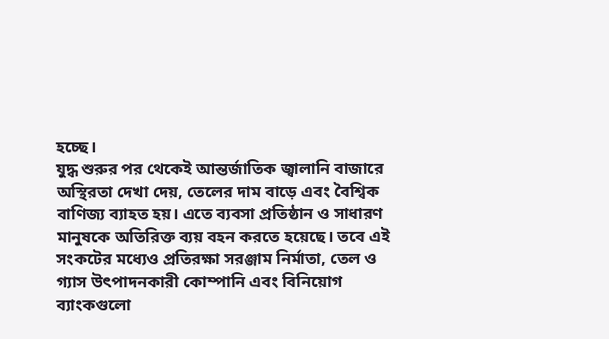হচ্ছে।
যুদ্ধ শুরুর পর থেকেই আন্তর্জাতিক জ্বালানি বাজারে অস্থিরতা দেখা দেয়, তেলের দাম বাড়ে এবং বৈশ্বিক বাণিজ্য ব্যাহত হয়। এতে ব্যবসা প্রতিষ্ঠান ও সাধারণ মানুষকে অতিরিক্ত ব্যয় বহন করতে হয়েছে। তবে এই সংকটের মধ্যেও প্রতিরক্ষা সরঞ্জাম নির্মাতা, তেল ও গ্যাস উৎপাদনকারী কোম্পানি এবং বিনিয়োগ ব্যাংকগুলো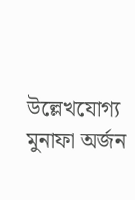উল্লেখযোগ্য মুনাফা অর্জন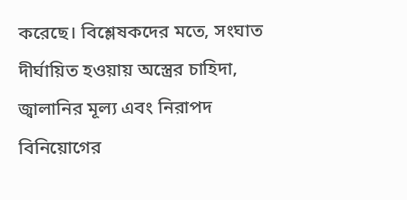করেছে। বিশ্লেষকদের মতে, সংঘাত দীর্ঘায়িত হওয়ায় অস্ত্রের চাহিদা, জ্বালানির মূল্য এবং নিরাপদ বিনিয়োগের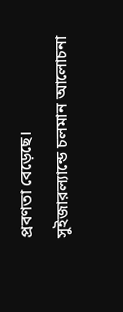প্রবণতা বেড়েছে।
সুইজারল্যান্ডে চলমান আলোচনা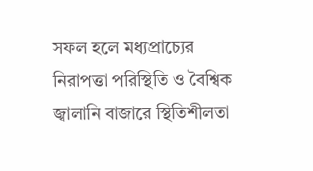সফল হলে মধ্যপ্রাচ্যের নিরাপত্তা পরিস্থিতি ও বৈশ্বিক জ্বালানি বাজারে স্থিতিশীলতা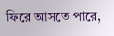ফিরে আসতে পারে,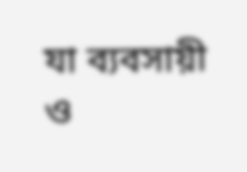যা ব্যবসায়ী ও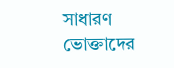সাধারণ ভোক্তাদের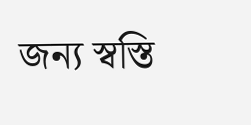জন্য স্বস্তি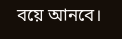বয়ে আনবে।